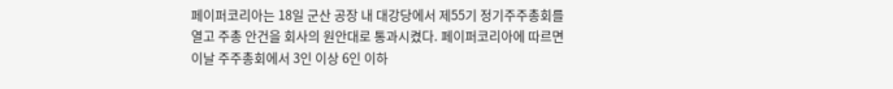페이퍼코리아는 18일 군산 공장 내 대강당에서 제55기 정기주주총회를 열고 주총 안건을 회사의 원안대로 통과시켰다. 페이퍼코리아에 따르면 이날 주주총회에서 3인 이상 6인 이하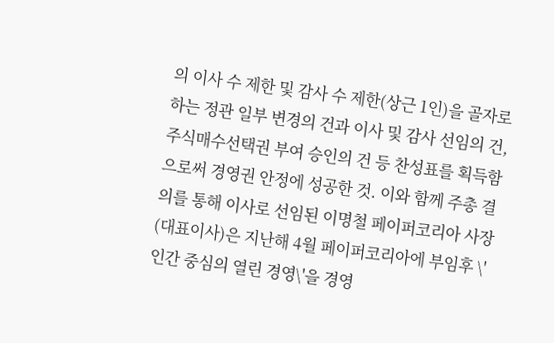의 이사 수 제한 및 감사 수 제한(상근 1인)을 골자로 하는 정관 일부 변경의 건과 이사 및 감사 선임의 건, 주식매수선택권 부여 승인의 건 등 찬성표를 획득함으로써 경영권 안정에 성공한 것. 이와 함께 주총 결의를 통해 이사로 선임된 이명철 페이퍼코리아 사장(대표이사)은 지난해 4월 페이퍼코리아에 부임후 \'인간 중심의 열린 경영\'을 경영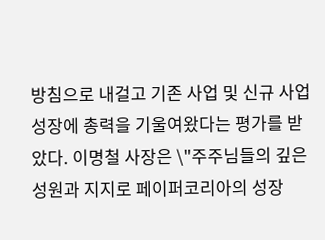방침으로 내걸고 기존 사업 및 신규 사업 성장에 총력을 기울여왔다는 평가를 받았다. 이명철 사장은 \"주주님들의 깊은 성원과 지지로 페이퍼코리아의 성장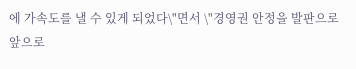에 가속도를 낼 수 있게 되었다\"면서 \"경영권 안정을 발판으로 앞으로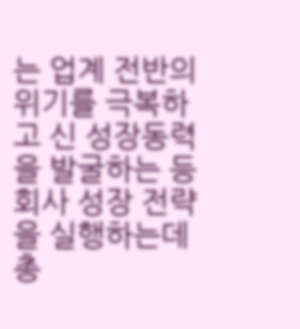는 업계 전반의 위기를 극복하고 신 성장동력을 발굴하는 등 회사 성장 전략을 실행하는데 총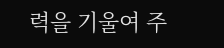력을 기울여 주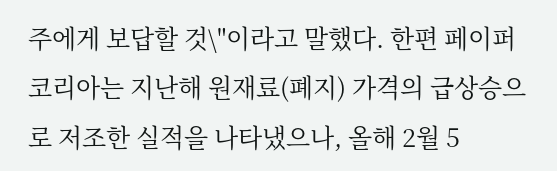주에게 보답할 것\"이라고 말했다. 한편 페이퍼코리아는 지난해 원재료(폐지) 가격의 급상승으로 저조한 실적을 나타냈으나, 올해 2월 5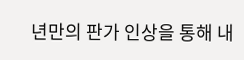년만의 판가 인상을 통해 내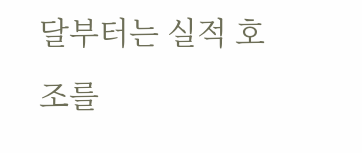달부터는 실적 호조를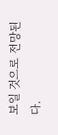보일 것으로 전망된다.